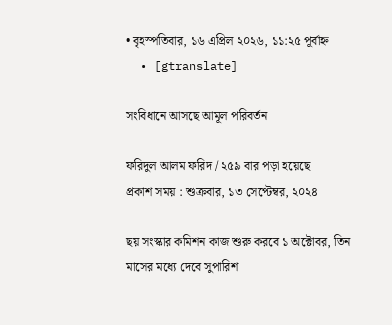• বৃহস্পতিবার, ১৬ এপ্রিল ২০২৬, ১১:২৫ পূর্বাহ্ন
  • [gtranslate]

সংবিধানে আসছে আমূল পরিবর্তন

ফরিদুল আলম ফরিদ / ২৫৯ বার পড়া হয়েছে
প্রকাশ সময় : শুক্রবার, ১৩ সেপ্টেম্বর, ২০২৪

ছয় সংস্কার কমিশন কাজ শুরু করবে ১ অক্টোবর, তিন মাসের মধ্যে দেবে সুপারিশ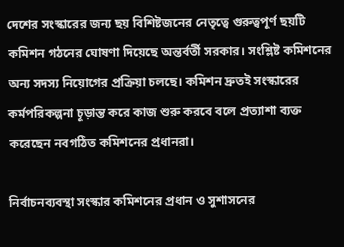দেশের সংস্কারের জন্য ছয় বিশিষ্টজনের নেতৃত্বে গুরুত্বপূর্ণ ছয়টি কমিশন গঠনের ঘোষণা দিয়েছে অন্তর্বর্তী সরকার। সংশ্লিষ্ট কমিশনের অন্য সদস্য নিয়োগের প্রক্রিয়া চলছে। কমিশন দ্রুতই সংস্কারের কর্মপরিকল্পনা চূড়ান্ত করে কাজ শুরু করবে বলে প্রত্যাশা ব্যক্ত করেছেন নবগঠিত কমিশনের প্রধানরা।

নির্বাচনব্যবস্থা সংস্কার কমিশনের প্রধান ও সুশাসনের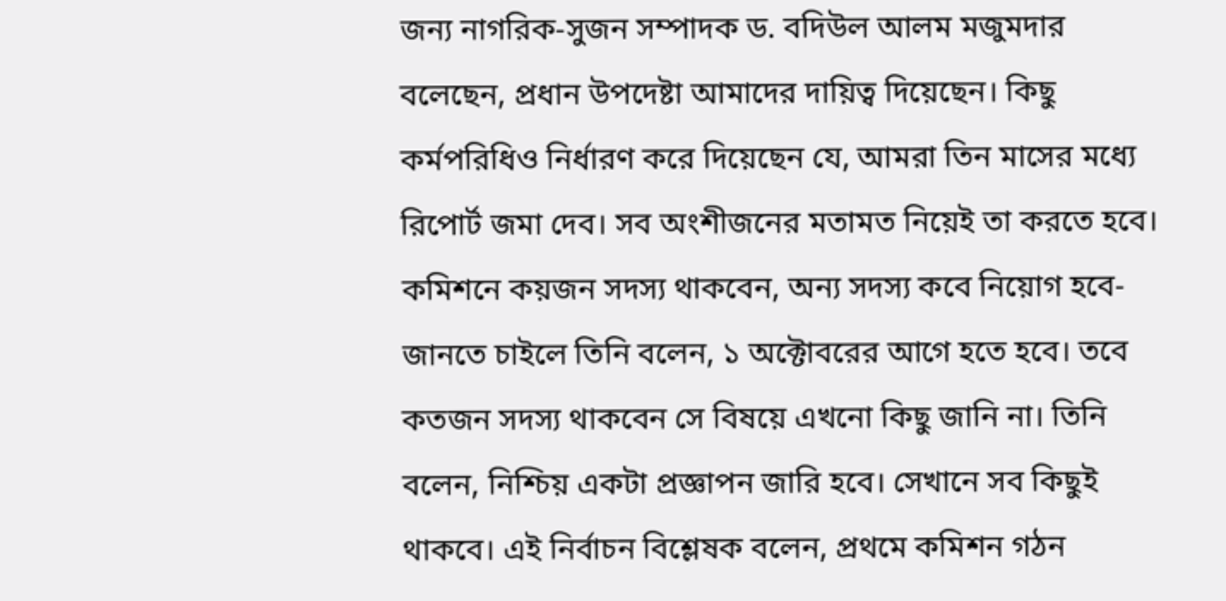জন্য নাগরিক-সুজন সম্পাদক ড. বদিউল আলম মজুমদার বলেছেন, প্রধান উপদেষ্টা আমাদের দায়িত্ব দিয়েছেন। কিছু কর্মপরিধিও নির্ধারণ করে দিয়েছেন যে, আমরা তিন মাসের মধ্যে রিপোর্ট জমা দেব। সব অংশীজনের মতামত নিয়েই তা করতে হবে। কমিশনে কয়জন সদস্য থাকবেন, অন্য সদস্য কবে নিয়োগ হবে- জানতে চাইলে তিনি বলেন, ১ অক্টোবরের আগে হতে হবে। তবে কতজন সদস্য থাকবেন সে বিষয়ে এখনো কিছু জানি না। তিনি বলেন, নিশ্চিয় একটা প্রজ্ঞাপন জারি হবে। সেখানে সব কিছুই থাকবে। এই নির্বাচন বিশ্লেষক বলেন, প্রথমে কমিশন গঠন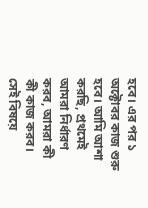হবে। এর পর ১ অক্টোবর কাজ শুরু হবে। আমি আশা করছি, প্রথমেই আমরা নির্ধারণ করব, আমরা কী কী কাজ করব। সেই বিষয়ে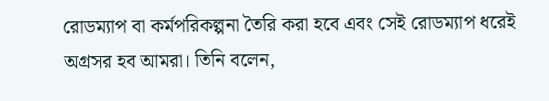রোডম্যাপ বা কর্মপরিকল্পনা তৈরি করা হবে এবং সেই রোডম্যাপ ধরেই অগ্রসর হব আমরা। তিনি বলেন,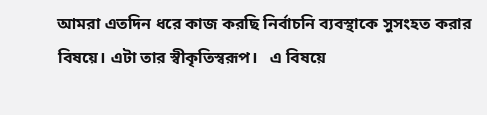আমরা এতদিন ধরে কাজ করছি নির্বাচনি ব্যবস্থাকে সুসংহত করার বিষয়ে। এটা তার স্বীকৃতিস্বরূপ।   এ বিষয়ে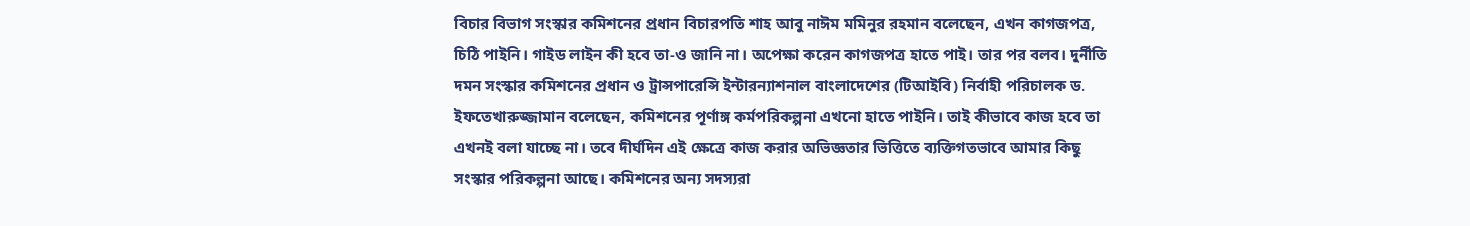বিচার বিভাগ সংস্কার কমিশনের প্রধান বিচারপতি শাহ আবু নাঈম মমিনুর রহমান বলেছেন, এখন কাগজপত্র, চিঠি পাইনি। গাইড লাইন কী হবে তা-ও জানি না। অপেক্ষা করেন কাগজপত্র হাতে পাই। তার পর বলব। দুর্নীতি দমন সংস্কার কমিশনের প্রধান ও ট্রান্সপারেন্সি ইন্টারন্যাশনাল বাংলাদেশের (টিআইবি) নির্বাহী পরিচালক ড. ইফতেখারুজ্জামান বলেছেন, কমিশনের পূর্ণাঙ্গ কর্মপরিকল্পনা এখনো হাতে পাইনি। তাই কীভাবে কাজ হবে তা এখনই বলা যাচ্ছে না। তবে দীর্ঘদিন এই ক্ষেত্রে কাজ করার অভিজ্ঞতার ভিত্তিতে ব্যক্তিগতভাবে আমার কিছু সংস্কার পরিকল্পনা আছে। কমিশনের অন্য সদস্যরা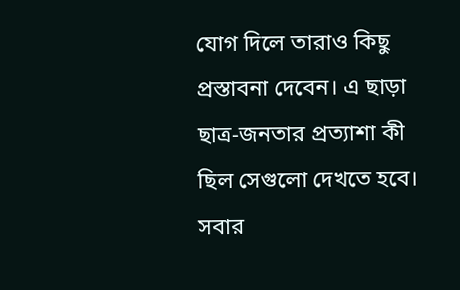যোগ দিলে তারাও কিছু প্রস্তাবনা দেবেন। এ ছাড়া ছাত্র-জনতার প্রত্যাশা কী ছিল সেগুলো দেখতে হবে। সবার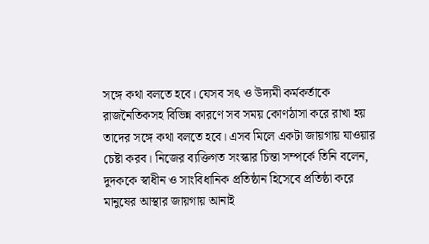সঙ্গে কথা বলতে হবে। যেসব সৎ ও উদ্যমী কর্মকর্তাকে রাজনৈতিকসহ বিভিন্ন কারণে সব সময় কোণঠাসা করে রাখা হয় তাদের সঙ্গে কথা বলতে হবে। এসব মিলে একটা জায়গায় যাওয়ার চেষ্টা করব। নিজের ব্যক্তিগত সংস্কার চিন্তা সম্পর্কে তিনি বলেন, দুদককে স্বাধীন ও সাংবিধানিক প্রতিষ্ঠান হিসেবে প্রতিষ্ঠা করে মানুষের আস্থার জায়গায় আনাই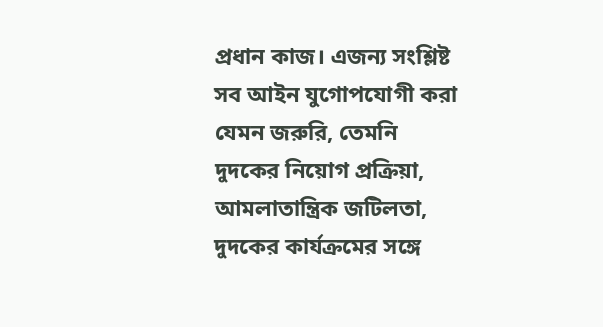প্রধান কাজ। এজন্য সংশ্লিষ্ট সব আইন যুগোপযোগী করা যেমন জরুরি, তেমনি দুদকের নিয়োগ প্রক্রিয়া, আমলাতান্ত্রিক জটিলতা, দুদকের কার্যক্রমের সঙ্গে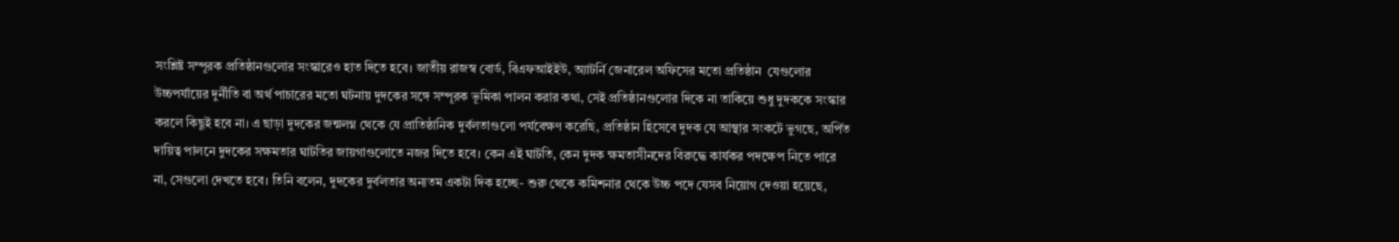সংশ্লিষ্ট সম্পূরক প্রতিষ্ঠানগুলোর সংস্কারেও হাত দিতে হবে। জাতীয় রাজস্ব বোর্ড, বিএফআইইউ, অ্যাটর্নি জেনারেল অফিসের মতো প্রতিষ্ঠান  যেগুলোর উচ্চপর্যায়ের দুর্নীতি বা অর্থ পাচারের মতো ঘটনায় দুদকের সঙ্গে সম্পূরক ভূমিকা পালন করার কথা, সেই প্রতিষ্ঠানগুলোর দিকে না তাকিয়ে শুধু দুদককে সংস্কার করলে কিছুই হবে না। এ ছাড়া দুদকের জন্মলগ্ন থেকে যে প্রাতিষ্ঠানিক দুর্বলতাগুলো পর্যবেক্ষণ করেছি, প্রতিষ্ঠান হিসেবে দুদক যে আস্থার সংকটে ভুগছে, অর্পিত দায়িত্ব পালনে দুদকের সক্ষমতার ঘাটতির জায়গাগুলোতে নজর দিতে হবে। কেন এই ঘাটতি, কেন দুদক ক্ষমতাসীনদের বিরুদ্ধে কার্যকর পদক্ষেপ নিতে পারে না, সেগুলো দেখতে হবে। তিনি বলেন, দুদকের দুর্বলতার অন্যতম একটা দিক হচ্ছে- শুরু থেকে কমিশনার থেকে উচ্চ পদে যেসব নিয়োগ দেওয়া হয়েছে,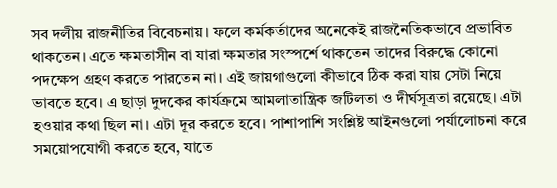সব দলীয় রাজনীতির বিবেচনায়। ফলে কর্মকর্তাদের অনেকেই রাজনৈতিকভাবে প্রভাবিত থাকতেন। এতে ক্ষমতাসীন বা যারা ক্ষমতার সংস্পর্শে থাকতেন তাদের বিরুদ্ধে কোনো পদক্ষেপ গ্রহণ করতে পারতেন না। এই জায়গাগুলো কীভাবে ঠিক করা যায় সেটা নিয়ে ভাবতে হবে। এ ছাড়া দুদকের কার্যক্রমে আমলাতান্ত্রিক জটিলতা ও দীর্ঘসূত্রতা রয়েছে। এটা হওয়ার কথা ছিল না। এটা দূর করতে হবে। পাশাপাশি সংশ্লিষ্ট আইনগুলো পর্যালোচনা করে সময়োপযোগী করতে হবে, যাতে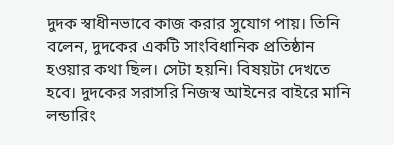দুদক স্বাধীনভাবে কাজ করার সুযোগ পায়। তিনি বলেন, দুদকের একটি সাংবিধানিক প্রতিষ্ঠান হওয়ার কথা ছিল। সেটা হয়নি। বিষয়টা দেখতে হবে। দুদকের সরাসরি নিজস্ব আইনের বাইরে মানি লন্ডারিং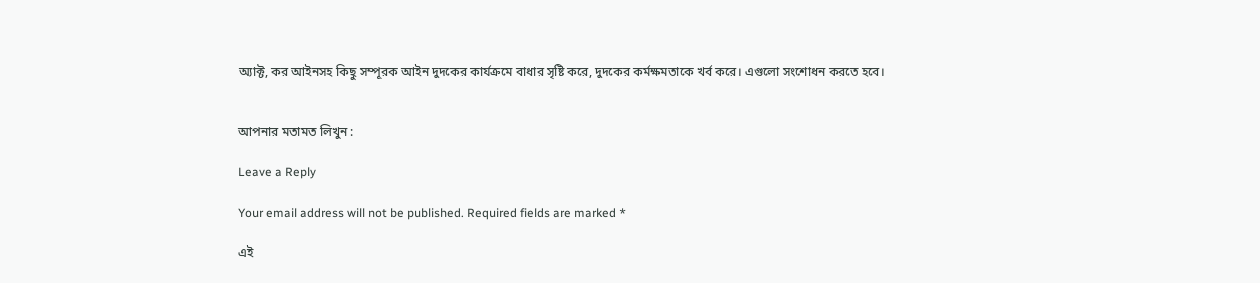অ্যাক্ট, কর আইনসহ কিছু সম্পূরক আইন দুদকের কার্যক্রমে বাধার সৃষ্টি করে, দুদকের কর্মক্ষমতাকে খর্ব করে। এগুলো সংশোধন করতে হবে।


আপনার মতামত লিখুন :

Leave a Reply

Your email address will not be published. Required fields are marked *

এই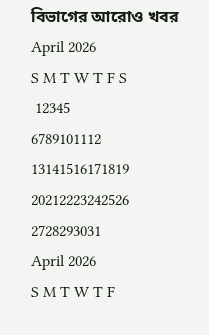বিভাগের আরোও খবর
April 2026
S M T W T F S
 12345
6789101112
13141516171819
20212223242526
2728293031
April 2026
S M T W T F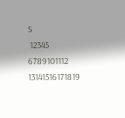S
 12345
6789101112
13141516171819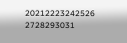20212223242526
2728293031